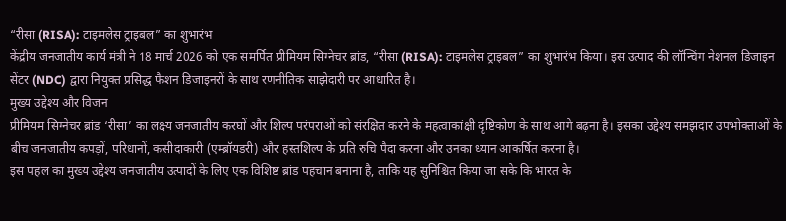“रीसा (RISA): टाइमलेस ट्राइबल” का शुभारंभ
केंद्रीय जनजातीय कार्य मंत्री ने 18 मार्च 2026 को एक समर्पित प्रीमियम सिग्नेचर ब्रांड, “रीसा (RISA): टाइमलेस ट्राइबल” का शुभारंभ किया। इस उत्पाद की लॉन्चिंग नेशनल डिजाइन सेंटर (NDC) द्वारा नियुक्त प्रसिद्ध फैशन डिजाइनरों के साथ रणनीतिक साझेदारी पर आधारित है।
मुख्य उद्देश्य और विजन
प्रीमियम सिग्नेचर ब्रांड ‘रीसा’ का लक्ष्य जनजातीय करघों और शिल्प परंपराओं को संरक्षित करने के महत्वाकांक्षी दृष्टिकोण के साथ आगे बढ़ना है। इसका उद्देश्य समझदार उपभोक्ताओं के बीच जनजातीय कपड़ों, परिधानों, कसीदाकारी (एम्ब्रॉयडरी) और हस्तशिल्प के प्रति रुचि पैदा करना और उनका ध्यान आकर्षित करना है।
इस पहल का मुख्य उद्देश्य जनजातीय उत्पादों के लिए एक विशिष्ट ब्रांड पहचान बनाना है, ताकि यह सुनिश्चित किया जा सके कि भारत के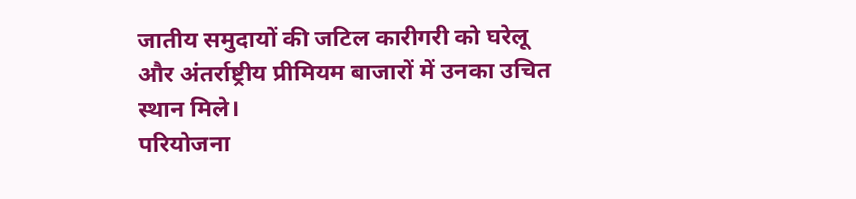जातीय समुदायों की जटिल कारीगरी को घरेलू और अंतर्राष्ट्रीय प्रीमियम बाजारों में उनका उचित स्थान मिले।
परियोजना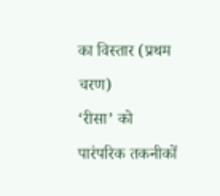का विस्तार (प्रथम चरण)
‘रीसा’ को पारंपरिक तकनीकों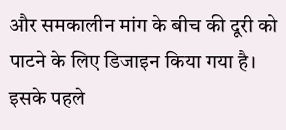और समकालीन मांग के बीच की दूरी को पाटने के लिए डिजाइन किया गया है। इसके पहले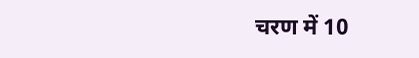चरण में 10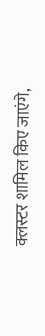क्लस्टर शामिल किए जाएंगे,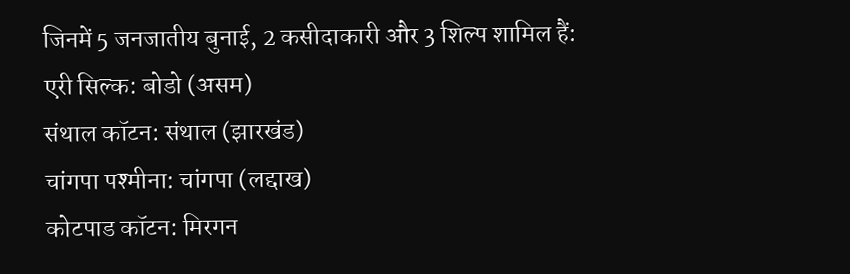जिनमें 5 जनजातीय बुनाई, 2 कसीदाकारी और 3 शिल्प शामिल हैं:
एरी सिल्क: बोडो (असम)
संथाल कॉटन: संथाल (झारखंड)
चांगपा पश्मीना: चांगपा (लद्दाख)
कोटपाड कॉटन: मिरगन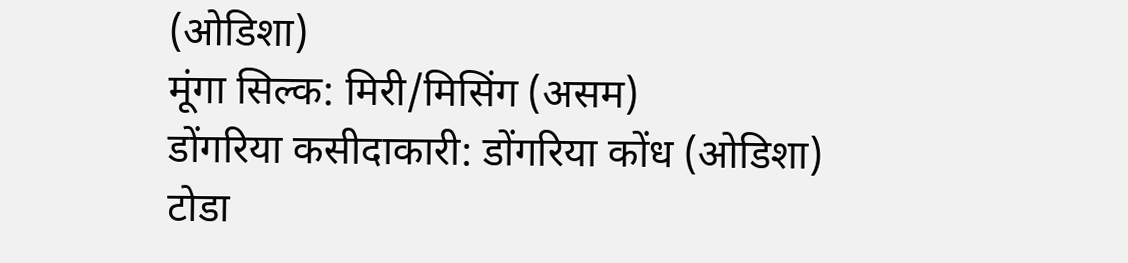(ओडिशा)
मूंगा सिल्क: मिरी/मिसिंग (असम)
डोंगरिया कसीदाकारी: डोंगरिया कोंध (ओडिशा)
टोडा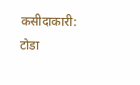कसीदाकारी: टोडा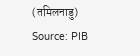(तमिलनाडु)
Source: PIB